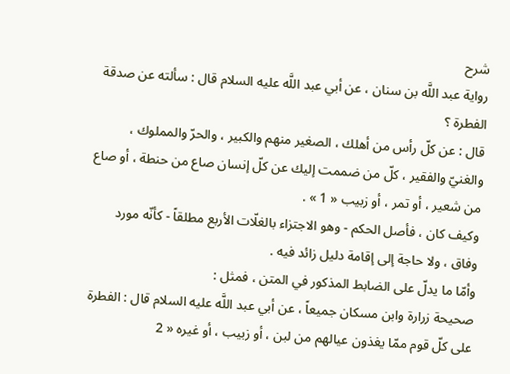شرح
رواية عبد اللَّه بن سنان ، عن أبي عبد اللَّه عليه السلام قال : سألته عن صدقة الفطرة ؟
قال : عن كلّ رأس من أهلك ، الصغير منهم والكبير ، والحرّ والمملوك ، والغنيّ والفقير ، كلّ من ضممت إليك عن كلّ إنسان صاع من حنطة ، أو صاع من شعير ، أو تمر ، أو زبيب « 1 » .
وكيف كان ، فأصل الحكم - وهو الاجتزاء بالغلّات الأربع مطلقاً - كأنّه مورد وفاق ، ولا حاجة إلى إقامة دليل زائد فيه .
وأمّا ما يدلّ على الضابط المذكور في المتن ، فمثل :
صحيحة زرارة وابن مسكان جميعاً ، عن أبي عبد اللَّه عليه السلام قال : الفطرة على كلّ قوم ممّا يغذون عيالهم من لبن ، أو زبيب ، أو غيره « 2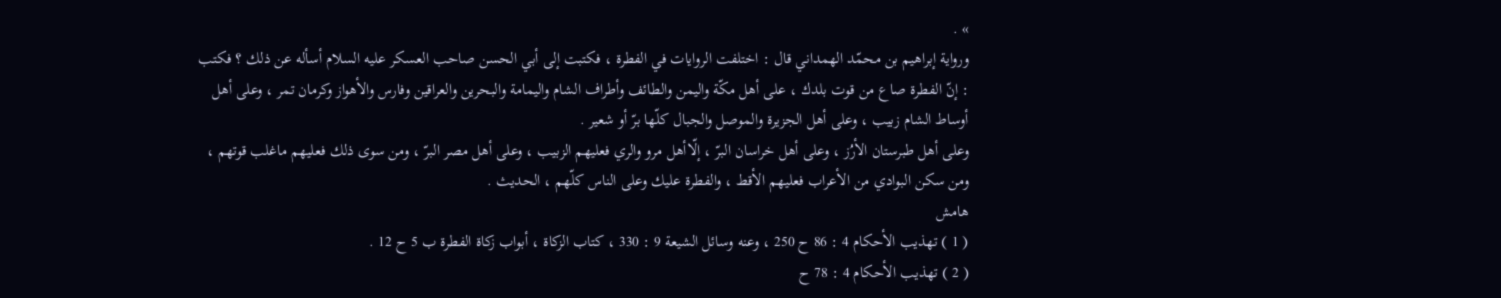» .
ورواية إبراهيم بن محمّد الهمداني قال : اختلفت الروايات في الفطرة ، فكتبت إلى أبي الحسن صاحب العسكر عليه السلام أسأله عن ذلك ؟ فكتب : إنّ الفطرة صاع من قوت بلدك ، على أهل مكّة واليمن والطائف وأطراف الشام واليمامة والبحرين والعراقين وفارس والأهواز وكرمان تمر ، وعلى أهل أوساط الشام زبيب ، وعلى أهل الجزيرة والموصل والجبال كلّها برّ أو شعير .
وعلى أهل طبرستان الأرُز ، وعلى أهل خراسان البرّ ، إلّاأهل مرو والري فعليهم الزبيب ، وعلى أهل مصر البرّ ، ومن سوى ذلك فعليهم ماغلب قوتهم ، ومن سكن البوادي من الأعراب فعليهم الأقط ، والفطرة عليك وعلى الناس كلّهم ، الحديث .
هامش
( 1 ) تهذيب الأحكام 4 : 86 ح 250 ، وعنه وسائل الشيعة 9 : 330 ، كتاب الزكاة ، أبواب زكاة الفطرة ب 5 ح 12 .
( 2 ) تهذيب الأحكام 4 : 78 ح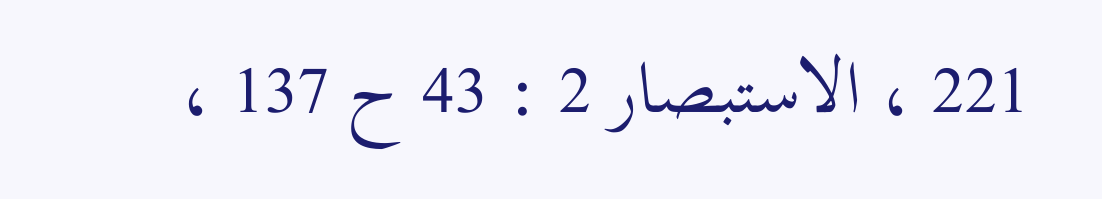221 ، الاستبصار 2 : 43 ح 137 ،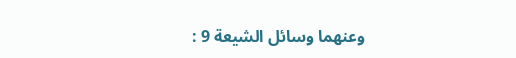وعنهما وسائل الشيعة 9 :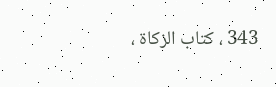343 ، كتاب الزكاة ،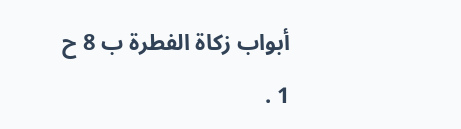أبواب زكاة الفطرة ب 8 ح 1 .